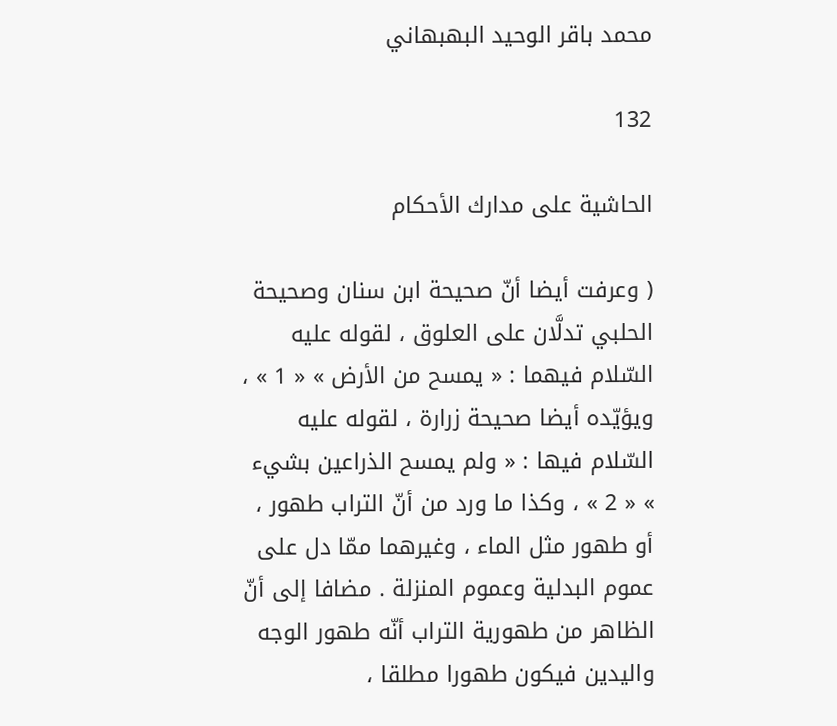محمد باقر الوحيد البهبهاني

132

الحاشية على مدارك الأحكام

( وعرفت أيضا أنّ صحيحة ابن سنان وصحيحة الحلبي تدلَّان على العلوق ، لقوله عليه السّلام فيهما : « يمسح من الأرض » « 1 » ، ويؤيّده أيضا صحيحة زرارة ، لقوله عليه السّلام فيها : « ولم يمسح الذراعين بشيء » « 2 » ، وكذا ما ورد من أنّ التراب طهور ، أو طهور مثل الماء ، وغيرهما ممّا دل على عموم البدلية وعموم المنزلة . مضافا إلى أنّ الظاهر من طهورية التراب أنّه طهور الوجه واليدين فيكون طهورا مطلقا ،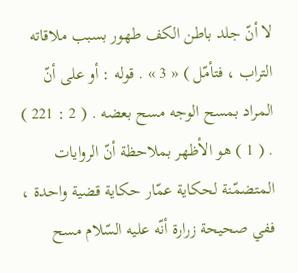لا أنّ جلد باطن الكف طهور بسبب ملاقاته التراب ، فتأمّل ) « 3 » . قوله : أو على أنّ المراد بمسح الوجه مسح بعضه . ( 2 : 221 ) . ( 1 ) هو الأظهر بملاحظة أنّ الروايات المتضمّنة لحكاية عمّار حكاية قضية واحدة ، ففي صحيحة زرارة أنّه عليه السّلام مسح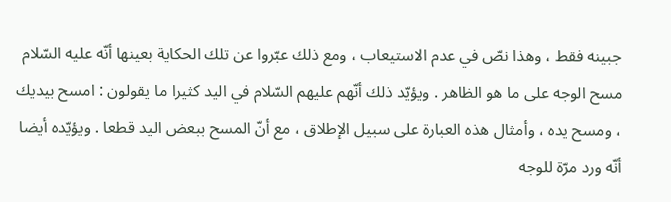جبينه فقط ، وهذا نصّ في عدم الاستيعاب ، ومع ذلك عبّروا عن تلك الحكاية بعينها أنّه عليه السّلام مسح الوجه على ما هو الظاهر . ويؤيّد ذلك أنّهم عليهم السّلام في اليد كثيرا ما يقولون : امسح بيديك ، ومسح يده ، وأمثال هذه العبارة على سبيل الإطلاق ، مع أنّ المسح ببعض اليد قطعا . ويؤيّده أيضا أنّه ورد مرّة للوجه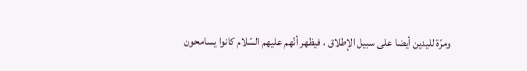ومرّة لليدين أيضا على سبيل الإطلاق ، فيظهر أنّهم عليهم السّلام كانوا يسامحون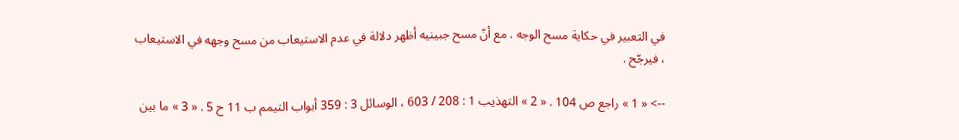في التعبير في حكاية مسح الوجه . مع أنّ مسح جبينيه أظهر دلالة في عدم الاستيعاب من مسح وجهه في الاستيعاب ، فيرجّح .

--> « 1 » راجع ص 104 . « 2 » التهذيب 1 : 208 / 603 ، الوسائل 3 : 359 أبواب التيمم ب 11 ح 5 . « 3 » ما بين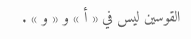القوسين ليس في « أ » و « و » .